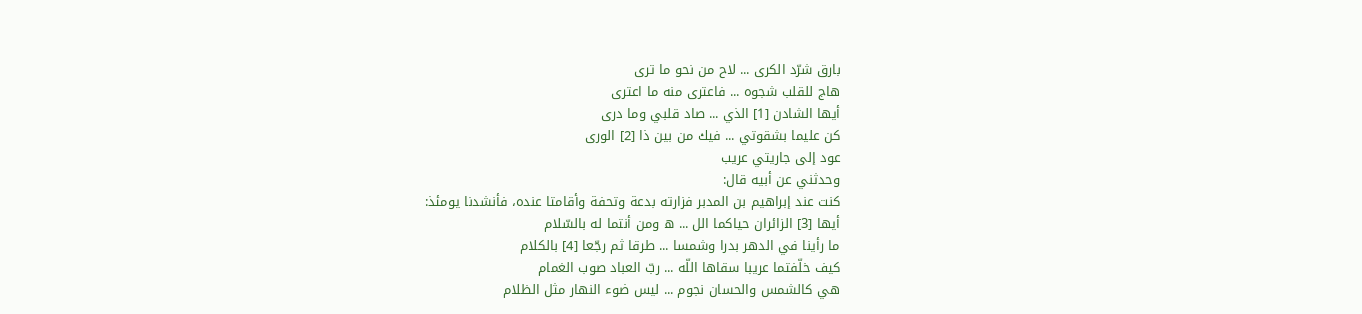بارق شرّد الكرى ... لاح من نحو ما ترى
هاج للقلب شجوه ... فاعترى منه ما اعترى
أيها الشادن [1] الذي ... صاد قلبي وما درى
كن عليما بشقوتي ... فيك من بين ذا [2] الورى
عود إلى جاريتي عريب
وحدثني عن أبيه قال:
كنت عند إبراهيم بن المدبر فزارته بدعة وتحفة وأقامتا عنده، فأنشدنا يومئذ:
أيها [3] الزائران حياكما الل ... ه ومن أنتما له بالسّلام
ما رأينا في الدهر بدرا وشمسا ... طرقا ثم رجّعا [4] بالكلام
كيف خلّفتما عريبا سقاها اللّه ... ربّ العباد صوب الغمام
هي كالشمس والحسان نجوم ... ليس ضوء النهار مثل الظلام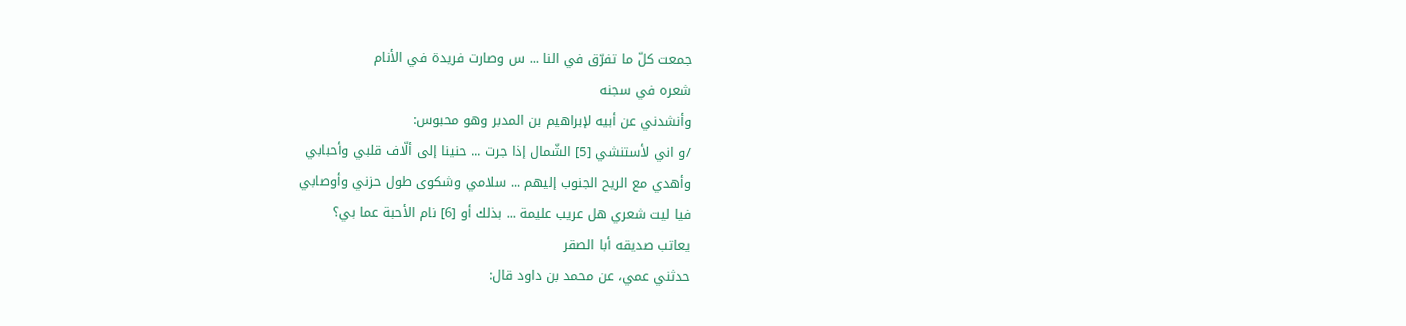جمعت كلّ ما تفرّق في النا ... س وصارت فريدة في الأنام
شعره في سجنه
وأنشدني عن أبيه لإبراهيم بن المدبر وهو محبوس:
/و اني لأستنشي [5] الشّمال إذا جرت ... حنينا إلى ألّاف قلبي وأحبابي
وأهدي مع الريح الجنوب إليهم ... سلامي وشكوى طول حزني وأوصابي
فيا ليت شعري هل عريب عليمة ... بذلك أو [6] نام الأحبة عما بي؟
يعاتب صديقه أبا الصقر
حدثني عمي، عن محمد بن داود قال: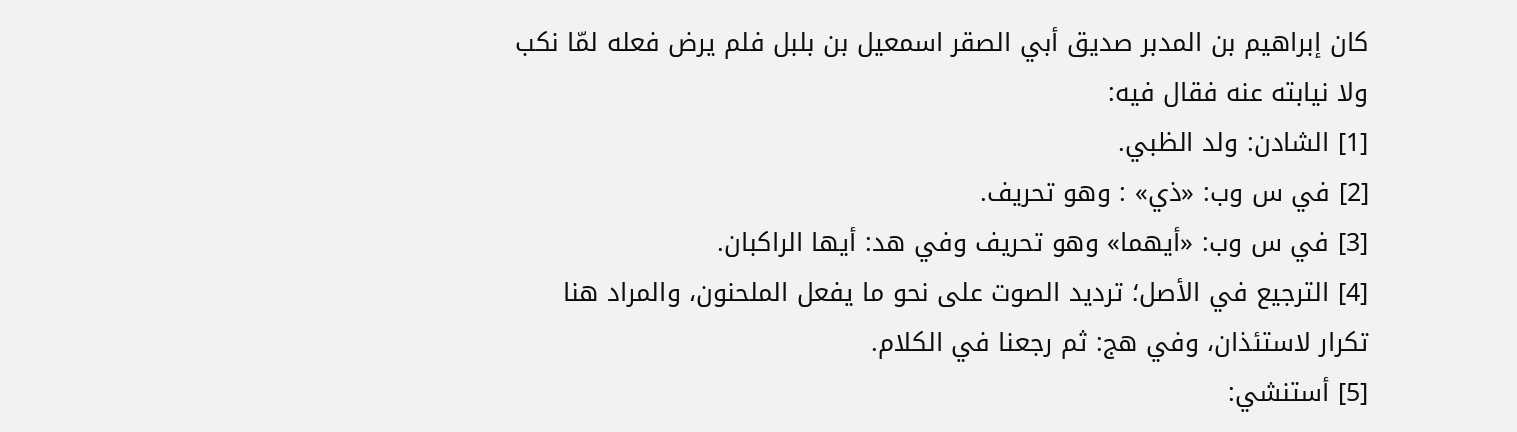كان إبراهيم بن المدبر صديق أبي الصقر اسمعيل بن بلبل فلم يرض فعله لمّا نكب ولا نيابته عنه فقال فيه:
[1] الشادن: ولد الظبي.
[2] في س وب: «ذي» : وهو تحريف.
[3] في س وب: «أيهما» وهو تحريف وفي هد: أيها الراكبان.
[4] الترجيع في الأصل؛ ترديد الصوت على نحو ما يفعل الملحنون، والمراد هنا تكرار لاستئذان، وفي هج: ثم رجعنا في الكلام.
[5] أستنشي: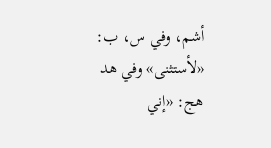أشم، وفي س، ب: «لأستثنى» وفي هد هج: «إني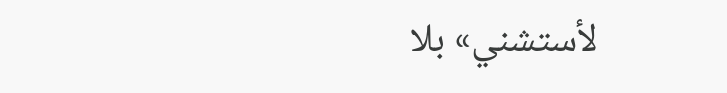لأستشني» بلا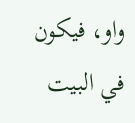واو، فيكون في البيت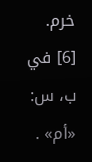خرم.
[6] في ب، س: «أم» .